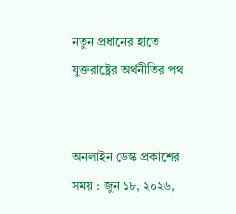নতুন প্রধানের হাতে যুক্তরাষ্ট্রের অর্থনীতির পথ


অনলাইন ডেস্ক প্রকাশের সময় : জুন ১৮, ২০২৬,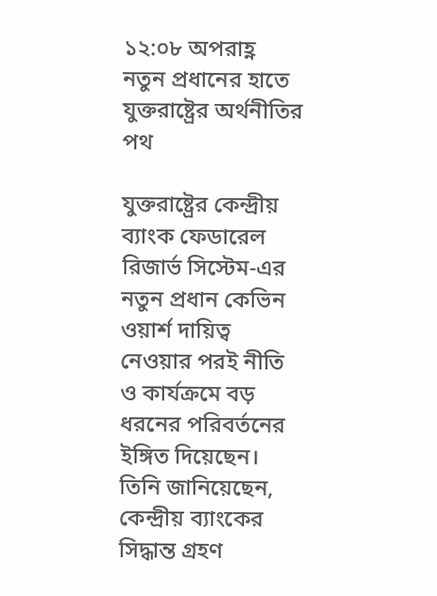১২:০৮ অপরাহ্ণ
নতুন প্রধানের হাতে যুক্তরাষ্ট্রের অর্থনীতির পথ

যুক্তরাষ্ট্রের কেন্দ্রীয় ব্যাংক ফেডারেল রিজার্ভ সিস্টেম-এর নতুন প্রধান কেভিন ওয়ার্শ দায়িত্ব নেওয়ার পরই নীতি ও কার্যক্রমে বড় ধরনের পরিবর্তনের ইঙ্গিত দিয়েছেন। তিনি জানিয়েছেন, কেন্দ্রীয় ব্যাংকের সিদ্ধান্ত গ্রহণ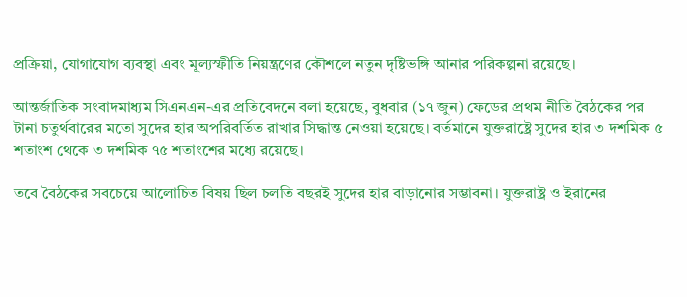প্রক্রিয়া, যোগাযোগ ব্যবস্থা এবং মূল্যস্ফীতি নিয়ন্ত্রণের কৌশলে নতুন দৃষ্টিভঙ্গি আনার পরিকল্পনা রয়েছে।

আন্তর্জাতিক সংবাদমাধ্যম সিএনএন-এর প্রতিবেদনে বলা হয়েছে, বুধবার (১৭ জুন) ফেডের প্রথম নীতি বৈঠকের পর টানা চতুর্থবারের মতো সুদের হার অপরিবর্তিত রাখার সিদ্ধান্ত নেওয়া হয়েছে। বর্তমানে যুক্তরাষ্ট্রে সুদের হার ৩ দশমিক ৫ শতাংশ থেকে ৩ দশমিক ৭৫ শতাংশের মধ্যে রয়েছে।

তবে বৈঠকের সবচেয়ে আলোচিত বিষয় ছিল চলতি বছরই সুদের হার বাড়ানোর সম্ভাবনা। যুক্তরাষ্ট্র ও ইরানের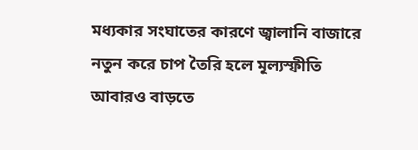মধ্যকার সংঘাতের কারণে জ্বালানি বাজারে নতুন করে চাপ তৈরি হলে মূল্যস্ফীতি আবারও বাড়তে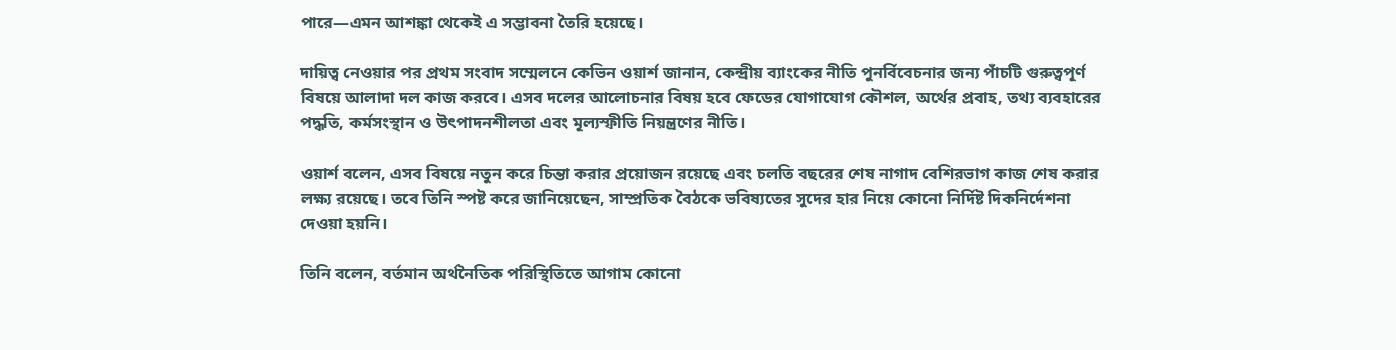পারে—এমন আশঙ্কা থেকেই এ সম্ভাবনা তৈরি হয়েছে।

দায়িত্ব নেওয়ার পর প্রথম সংবাদ সম্মেলনে কেভিন ওয়ার্শ জানান, কেন্দ্রীয় ব্যাংকের নীতি পুনর্বিবেচনার জন্য পাঁচটি গুরুত্বপূর্ণ বিষয়ে আলাদা দল কাজ করবে। এসব দলের আলোচনার বিষয় হবে ফেডের যোগাযোগ কৌশল, অর্থের প্রবাহ, তথ্য ব্যবহারের পদ্ধতি, কর্মসংস্থান ও উৎপাদনশীলতা এবং মূল্যস্ফীতি নিয়ন্ত্রণের নীতি।

ওয়ার্শ বলেন, এসব বিষয়ে নতুন করে চিন্তা করার প্রয়োজন রয়েছে এবং চলতি বছরের শেষ নাগাদ বেশিরভাগ কাজ শেষ করার লক্ষ্য রয়েছে। তবে তিনি স্পষ্ট করে জানিয়েছেন, সাম্প্রতিক বৈঠকে ভবিষ্যতের সুদের হার নিয়ে কোনো নির্দিষ্ট দিকনির্দেশনা দেওয়া হয়নি।

তিনি বলেন, বর্তমান অর্থনৈতিক পরিস্থিতিতে আগাম কোনো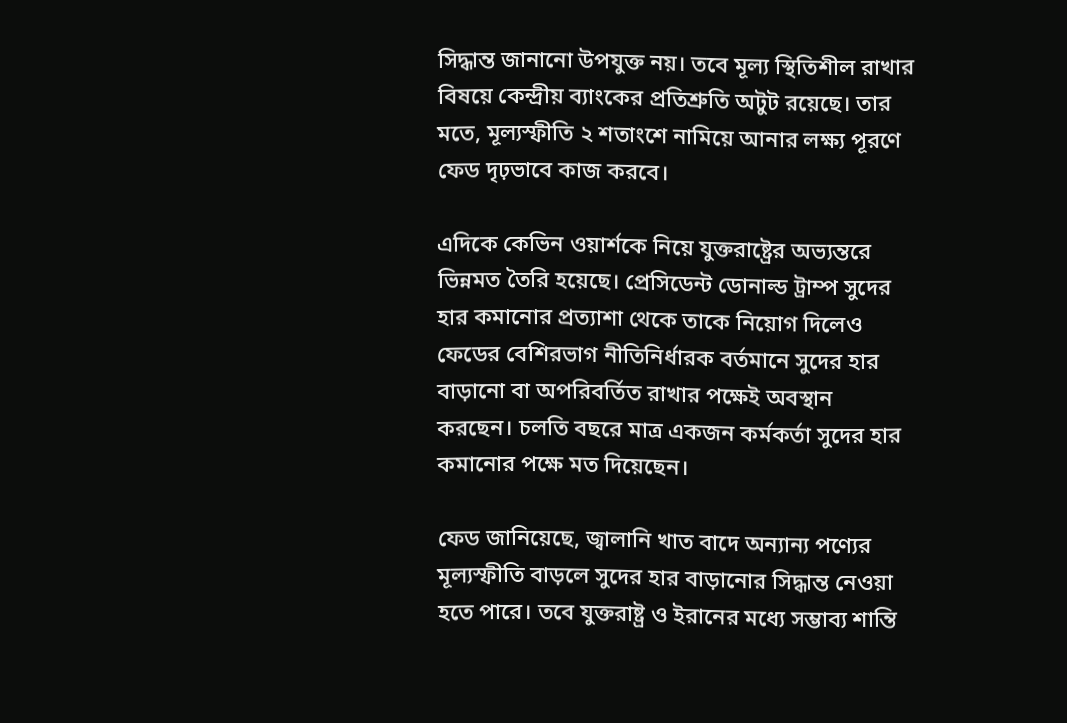সিদ্ধান্ত জানানো উপযুক্ত নয়। তবে মূল্য স্থিতিশীল রাখার বিষয়ে কেন্দ্রীয় ব্যাংকের প্রতিশ্রুতি অটুট রয়েছে। তার মতে, মূল্যস্ফীতি ২ শতাংশে নামিয়ে আনার লক্ষ্য পূরণে ফেড দৃঢ়ভাবে কাজ করবে।

এদিকে কেভিন ওয়ার্শকে নিয়ে যুক্তরাষ্ট্রের অভ্যন্তরে ভিন্নমত তৈরি হয়েছে। প্রেসিডেন্ট ডোনাল্ড ট্রাম্প সুদের হার কমানোর প্রত্যাশা থেকে তাকে নিয়োগ দিলেও ফেডের বেশিরভাগ নীতিনির্ধারক বর্তমানে সুদের হার বাড়ানো বা অপরিবর্তিত রাখার পক্ষেই অবস্থান করছেন। চলতি বছরে মাত্র একজন কর্মকর্তা সুদের হার কমানোর পক্ষে মত দিয়েছেন।

ফেড জানিয়েছে, জ্বালানি খাত বাদে অন্যান্য পণ্যের মূল্যস্ফীতি বাড়লে সুদের হার বাড়ানোর সিদ্ধান্ত নেওয়া হতে পারে। তবে যুক্তরাষ্ট্র ও ইরানের মধ্যে সম্ভাব্য শান্তি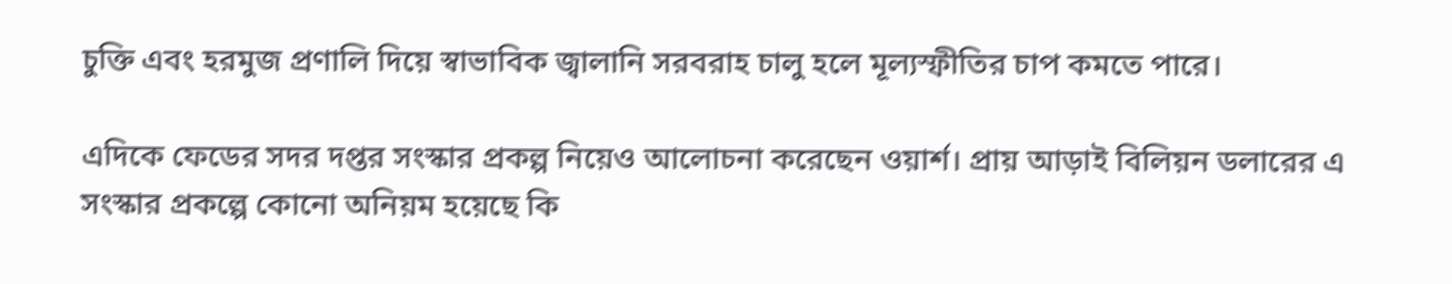চুক্তি এবং হরমুজ প্রণালি দিয়ে স্বাভাবিক জ্বালানি সরবরাহ চালু হলে মূল্যস্ফীতির চাপ কমতে পারে।

এদিকে ফেডের সদর দপ্তর সংস্কার প্রকল্প নিয়েও আলোচনা করেছেন ওয়ার্শ। প্রায় আড়াই বিলিয়ন ডলারের এ সংস্কার প্রকল্পে কোনো অনিয়ম হয়েছে কি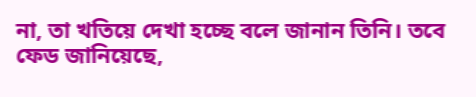না, তা খতিয়ে দেখা হচ্ছে বলে জানান তিনি। তবে ফেড জানিয়েছে,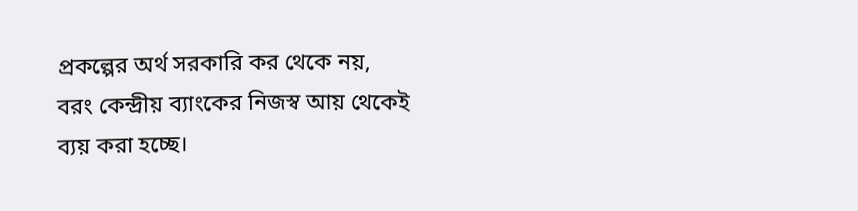প্রকল্পের অর্থ সরকারি কর থেকে নয়, বরং কেন্দ্রীয় ব্যাংকের নিজস্ব আয় থেকেই ব্যয় করা হচ্ছে।